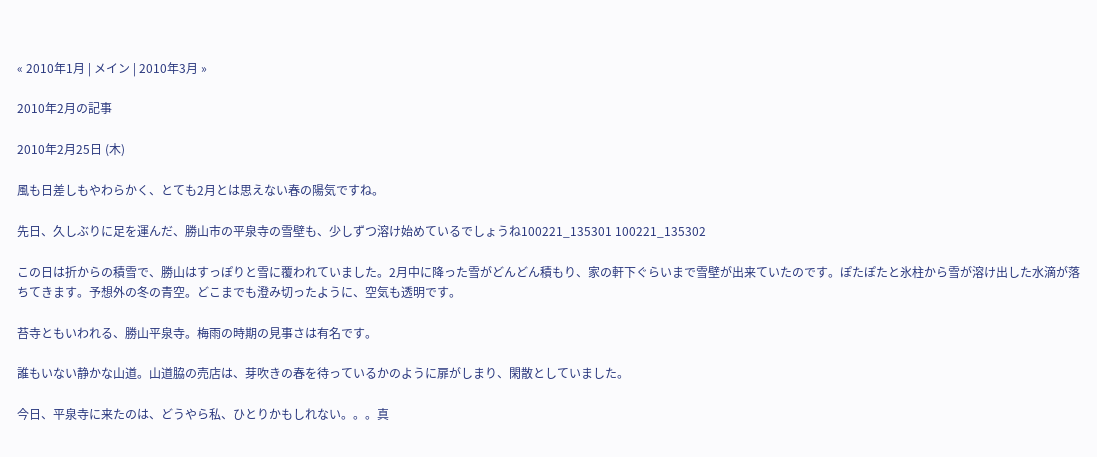« 2010年1月 | メイン | 2010年3月 »

2010年2月の記事

2010年2月25日 (木)

風も日差しもやわらかく、とても2月とは思えない春の陽気ですね。

先日、久しぶりに足を運んだ、勝山市の平泉寺の雪壁も、少しずつ溶け始めているでしょうね100221_135301 100221_135302

この日は折からの積雪で、勝山はすっぽりと雪に覆われていました。2月中に降った雪がどんどん積もり、家の軒下ぐらいまで雪壁が出来ていたのです。ぽたぽたと氷柱から雪が溶け出した水滴が落ちてきます。予想外の冬の青空。どこまでも澄み切ったように、空気も透明です。

苔寺ともいわれる、勝山平泉寺。梅雨の時期の見事さは有名です。

誰もいない静かな山道。山道脇の売店は、芽吹きの春を待っているかのように扉がしまり、閑散としていました。

今日、平泉寺に来たのは、どうやら私、ひとりかもしれない。。。真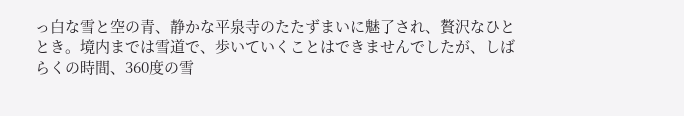っ白な雪と空の青、静かな平泉寺のたたずまいに魅了され、贅沢なひととき。境内までは雪道で、歩いていくことはできませんでしたが、しばらくの時間、360度の雪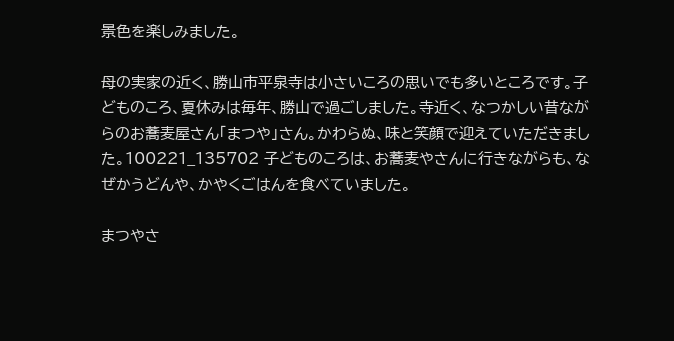景色を楽しみました。

母の実家の近く、勝山市平泉寺は小さいころの思いでも多いところです。子どものころ、夏休みは毎年、勝山で過ごしました。寺近く、なつかしい昔ながらのお蕎麦屋さん「まつや」さん。かわらぬ、味と笑顔で迎えていただきました。100221_135702 子どものころは、お蕎麦やさんに行きながらも、なぜかうどんや、かやくごはんを食べていました。

まつやさ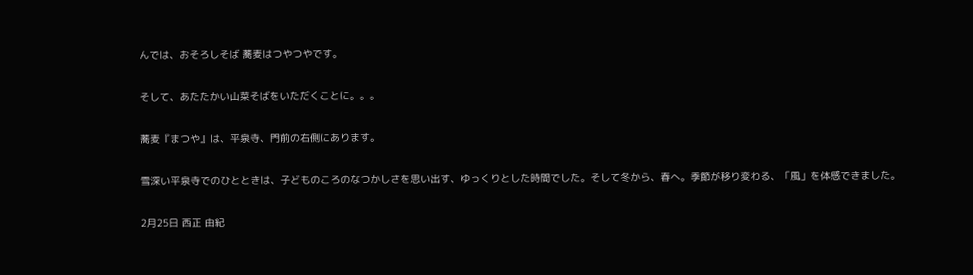んでは、おそろしそば 蕎麦はつやつやです。

そして、あたたかい山菜そばをいただくことに。。。

蕎麦『まつや』は、平泉寺、門前の右側にあります。

雪深い平泉寺でのひとときは、子どものころのなつかしさを思い出す、ゆっくりとした時間でした。そして冬から、春へ。季節が移り変わる、「風」を体感できました。

2月25日 西正 由紀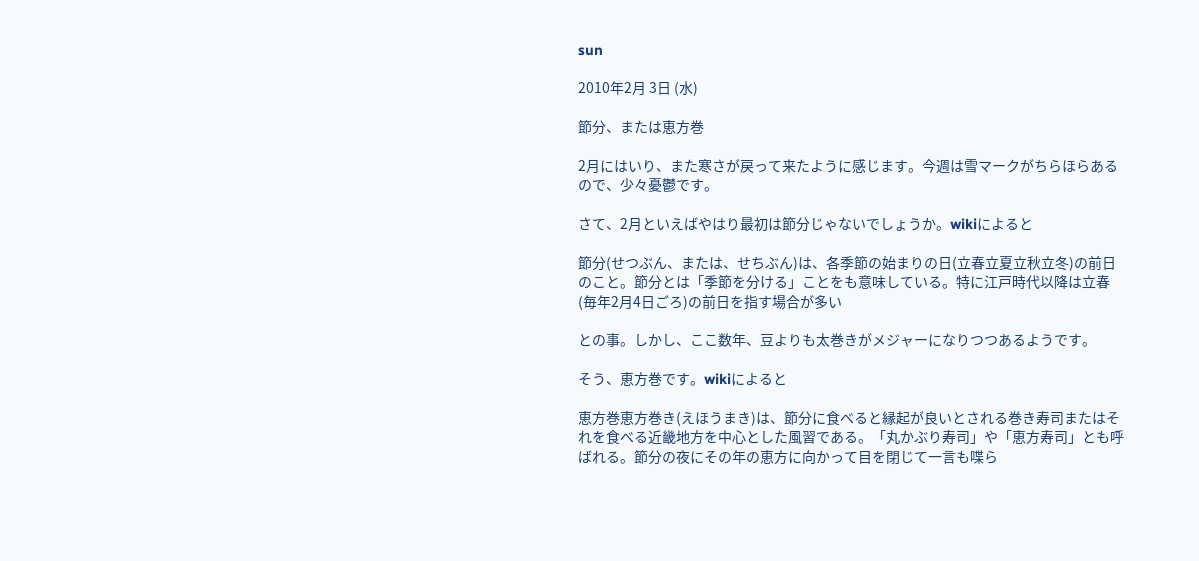sun

2010年2月 3日 (水)

節分、または恵方巻

2月にはいり、また寒さが戻って来たように感じます。今週は雪マークがちらほらあるので、少々憂鬱です。

さて、2月といえばやはり最初は節分じゃないでしょうか。wikiによると

節分(せつぶん、または、せちぶん)は、各季節の始まりの日(立春立夏立秋立冬)の前日のこと。節分とは「季節を分ける」ことをも意味している。特に江戸時代以降は立春(毎年2月4日ごろ)の前日を指す場合が多い

との事。しかし、ここ数年、豆よりも太巻きがメジャーになりつつあるようです。

そう、恵方巻です。wikiによると

恵方巻恵方巻き(えほうまき)は、節分に食べると縁起が良いとされる巻き寿司またはそれを食べる近畿地方を中心とした風習である。「丸かぶり寿司」や「恵方寿司」とも呼ばれる。節分の夜にその年の恵方に向かって目を閉じて一言も喋ら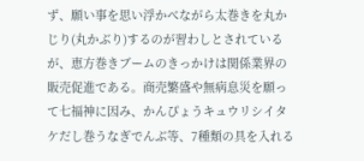ず、願い事を思い浮かべながら太巻きを丸かじり(丸かぶり)するのが習わしとされているが、恵方巻きブームのきっかけは関係業界の販売促進である。商売繁盛や無病息災を願って七福神に因み、かんぴょうキュウリシイタケだし巻うなぎでんぶ等、7種類の具を入れる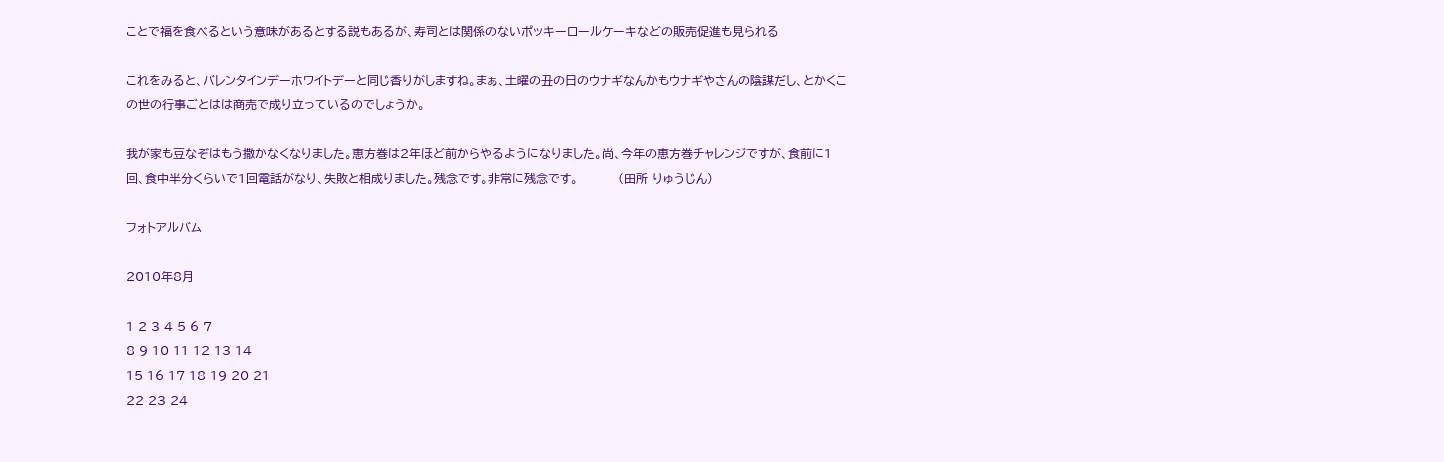ことで福を食べるという意味があるとする説もあるが、寿司とは関係のないポッキーロールケーキなどの販売促進も見られる

これをみると、バレンタインデーホワイトデーと同じ香りがしますね。まぁ、土曜の丑の日のウナギなんかもウナギやさんの陰謀だし、とかくこの世の行事ごとはは商売で成り立っているのでしょうか。

我が家も豆なぞはもう撒かなくなりました。恵方巻は2年ほど前からやるようになりました。尚、今年の恵方巻チャレンジですが、食前に1回、食中半分くらいで1回電話がなり、失敗と相成りました。残念です。非常に残念です。          (田所 りゅうじん)

フォトアルバム

2010年8月

1 2 3 4 5 6 7
8 9 10 11 12 13 14
15 16 17 18 19 20 21
22 23 24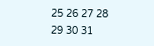25 26 27 28
29 30 31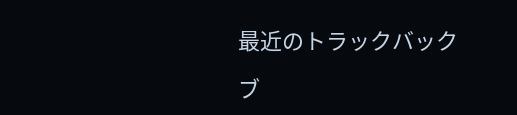最近のトラックバック

ブ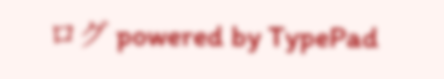ログ powered by TypePad